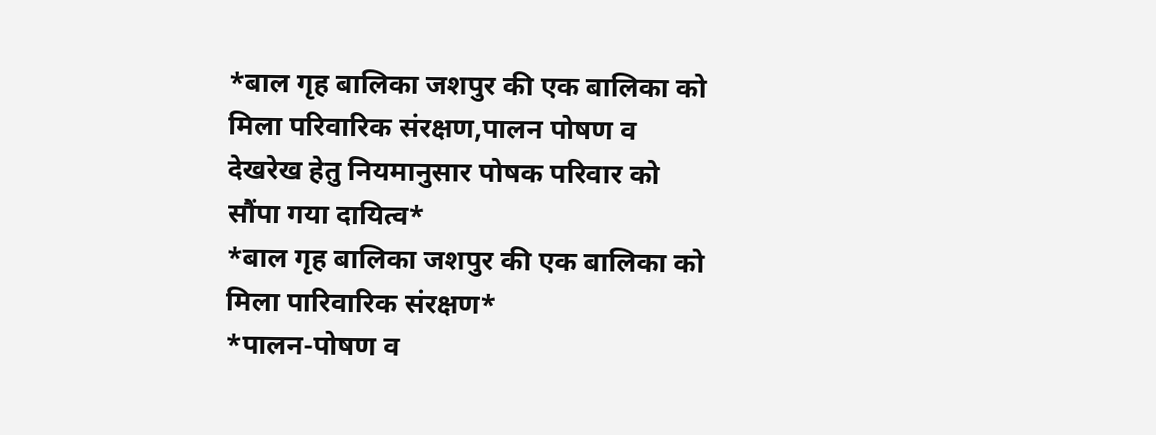*बाल गृह बालिका जशपुर की एक बालिका को मिला परिवारिक संरक्षण,पालन पोषण व देखरेख हेतु नियमानुसार पोषक परिवार को सौंपा गया दायित्व*
*बाल गृह बालिका जशपुर की एक बालिका को मिला पारिवारिक संरक्षण*
*पालन-पोषण व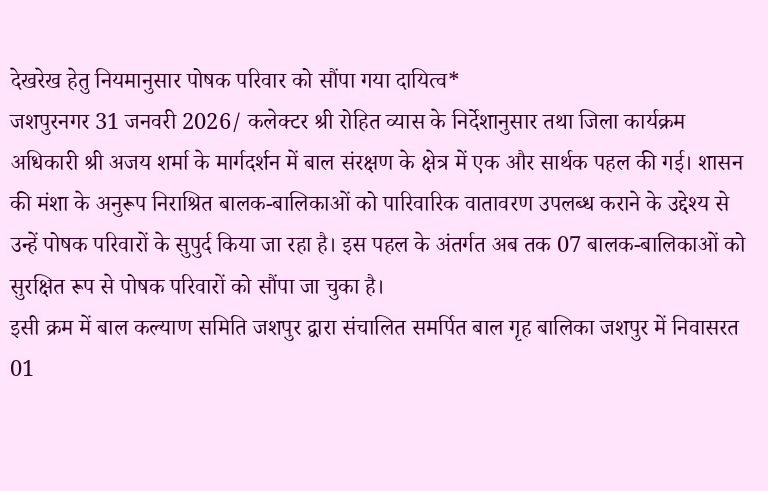देखरेख हेतु नियमानुसार पोषक परिवार को सौंपा गया दायित्व*
जशपुरनगर 31 जनवरी 2026/ कलेक्टर श्री रोहित व्यास के निर्देशानुसार तथा जिला कार्यक्रम अधिकारी श्री अजय शर्मा के मार्गदर्शन में बाल संरक्षण के क्षेत्र में एक और सार्थक पहल की गई। शासन की मंशा के अनुरूप निराश्रित बालक-बालिकाओं को पारिवारिक वातावरण उपलब्ध कराने के उद्देश्य से उन्हें पोषक परिवारों के सुपुर्द किया जा रहा है। इस पहल के अंतर्गत अब तक 07 बालक-बालिकाओं को सुरक्षित रूप से पोषक परिवारों को सौंपा जा चुका है।
इसी क्रम में बाल कल्याण समिति जशपुर द्वारा संचालित समर्पित बाल गृह बालिका जशपुर में निवासरत 01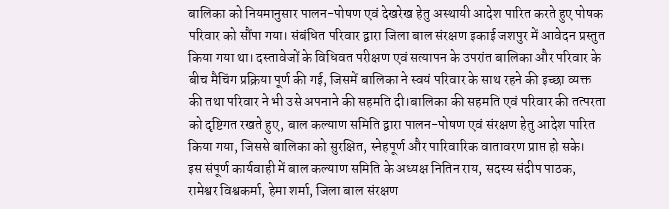बालिका को नियमानुसार पालन-पोषण एवं देखरेख हेतु अस्थायी आदेश पारित करते हुए पोषक परिवार को सौंपा गया। संबंधित परिवार द्वारा जिला बाल संरक्षण इकाई जशपुर में आवेदन प्रस्तुत किया गया था। दस्तावेजों के विधिवत परीक्षण एवं सत्यापन के उपरांत बालिका और परिवार के बीच मैचिंग प्रक्रिया पूर्ण की गई, जिसमें बालिका ने स्वयं परिवार के साथ रहने की इच्छा व्यक्त की तथा परिवार ने भी उसे अपनाने की सहमति दी।बालिका की सहमति एवं परिवार की तत्परता को दृष्टिगत रखते हुए, बाल कल्याण समिति द्वारा पालन-पोषण एवं संरक्षण हेतु आदेश पारित किया गया, जिससे बालिका को सुरक्षित, स्नेहपूर्ण और पारिवारिक वातावरण प्राप्त हो सके।
इस संपूर्ण कार्यवाही में बाल कल्याण समिति के अध्यक्ष नितिन राय, सदस्य संदीप पाठक, रामेश्वर विश्वकर्मा, हेमा शर्मा, जिला बाल संरक्षण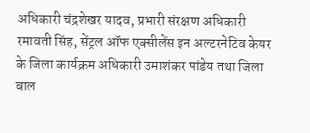अधिकारी चंद्रशेखर यादव, प्रभारी संरक्षण अधिकारी रमावती सिंह, सेंट्रल ऑफ एक्सीलेंस इन अल्टरनेटिव केयर के जिला कार्यक्रम अधिकारी उमाशंकर पांडेय तथा जिला बाल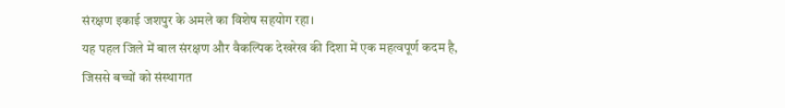संरक्षण इकाई जशपुर के अमले का विशेष सहयोग रहा।
यह पहल जिले में बाल संरक्षण और वैकल्पिक देखरेख की दिशा में एक महत्वपूर्ण कदम है, जिससे बच्चों को संस्थागत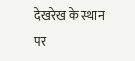देखरेख के स्थान पर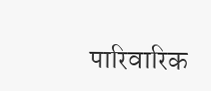पारिवारिक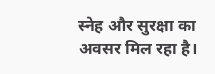स्नेह और सुरक्षा का अवसर मिल रहा है।